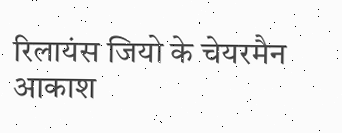रिलायंस जियो के चेयरमैन आकाश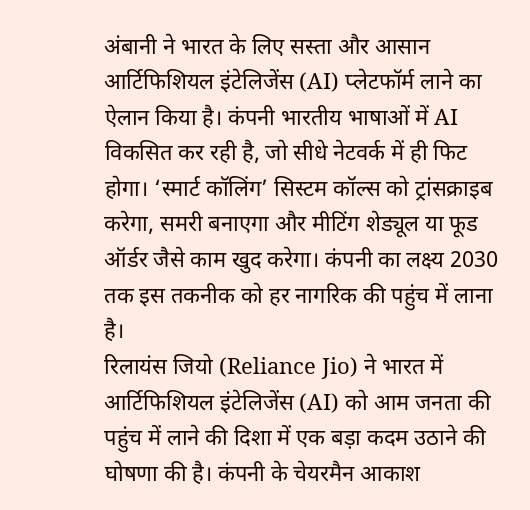अंबानी ने भारत के लिए सस्ता और आसान आर्टिफिशियल इंटेलिजेंस (AI) प्लेटफॉर्म लाने का ऐलान किया है। कंपनी भारतीय भाषाओं में AI विकसित कर रही है, जो सीधे नेटवर्क में ही फिट होगा। ‘स्मार्ट कॉलिंग’ सिस्टम कॉल्स को ट्रांसक्राइब करेगा, समरी बनाएगा और मीटिंग शेड्यूल या फूड ऑर्डर जैसे काम खुद करेगा। कंपनी का लक्ष्य 2030 तक इस तकनीक को हर नागरिक की पहुंच में लाना है।
रिलायंस जियो (Reliance Jio) ने भारत में आर्टिफिशियल इंटेलिजेंस (AI) को आम जनता की पहुंच में लाने की दिशा में एक बड़ा कदम उठाने की घोषणा की है। कंपनी के चेयरमैन आकाश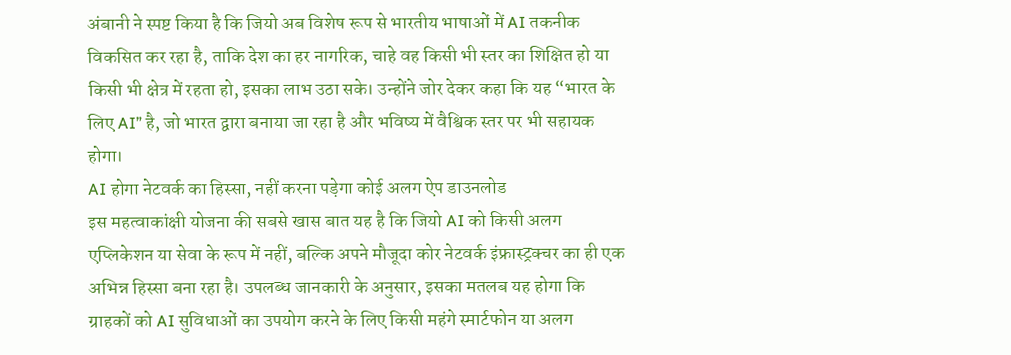अंबानी ने स्पष्ट किया है कि जियो अब विशेष रूप से भारतीय भाषाओं में AI तकनीक विकसित कर रहा है, ताकि देश का हर नागरिक, चाहे वह किसी भी स्तर का शिक्षित हो या किसी भी क्षेत्र में रहता हो, इसका लाभ उठा सके। उन्होंने जोर देकर कहा कि यह “भारत के लिए AI” है, जो भारत द्वारा बनाया जा रहा है और भविष्य में वैश्विक स्तर पर भी सहायक होगा।
AI होगा नेटवर्क का हिस्सा, नहीं करना पड़ेगा कोई अलग ऐप डाउनलोड
इस महत्वाकांक्षी योजना की सबसे खास बात यह है कि जियो AI को किसी अलग एप्लिकेशन या सेवा के रूप में नहीं, बल्कि अपने मौजूदा कोर नेटवर्क इंफ्रास्ट्रक्चर का ही एक अभिन्न हिस्सा बना रहा है। उपलब्ध जानकारी के अनुसार, इसका मतलब यह होगा कि ग्राहकों को AI सुविधाओं का उपयोग करने के लिए किसी महंगे स्मार्टफोन या अलग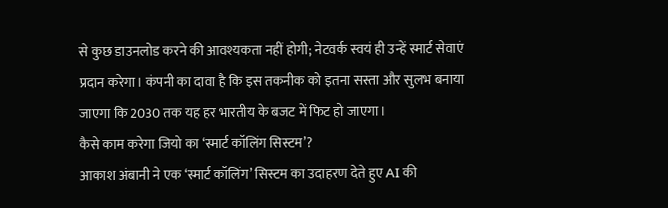से कुछ डाउनलोड करने की आवश्यकता नहीं होगी; नेटवर्क स्वयं ही उन्हें स्मार्ट सेवाएं प्रदान करेगा। कंपनी का दावा है कि इस तकनीक को इतना सस्ता और सुलभ बनाया जाएगा कि 2030 तक यह हर भारतीय के बजट में फिट हो जाएगा।
कैसे काम करेगा जियो का ‘स्मार्ट कॉलिंग सिस्टम’?
आकाश अंबानी ने एक ‘स्मार्ट कॉलिंग’ सिस्टम का उदाहरण देते हुए AI की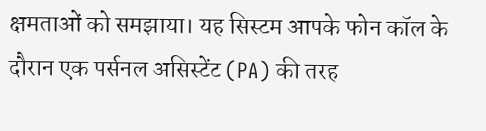क्षमताओं को समझाया। यह सिस्टम आपके फोन कॉल के दौरान एक पर्सनल असिस्टेंट (PA) की तरह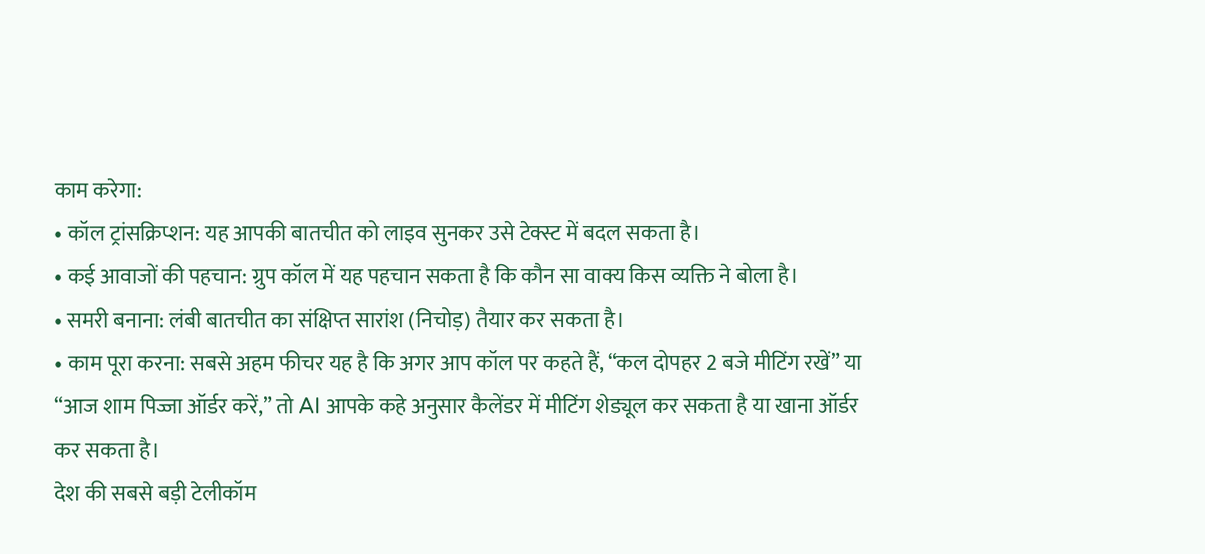काम करेगा:
• कॉल ट्रांसक्रिप्शन: यह आपकी बातचीत को लाइव सुनकर उसे टेक्स्ट में बदल सकता है।
• कई आवाजों की पहचान: ग्रुप कॉल में यह पहचान सकता है कि कौन सा वाक्य किस व्यक्ति ने बोला है।
• समरी बनाना: लंबी बातचीत का संक्षिप्त सारांश (निचोड़) तैयार कर सकता है।
• काम पूरा करना: सबसे अहम फीचर यह है कि अगर आप कॉल पर कहते हैं, “कल दोपहर 2 बजे मीटिंग रखें” या “आज शाम पिज्जा ऑर्डर करें,” तो AI आपके कहे अनुसार कैलेंडर में मीटिंग शेड्यूल कर सकता है या खाना ऑर्डर कर सकता है।
देश की सबसे बड़ी टेलीकॉम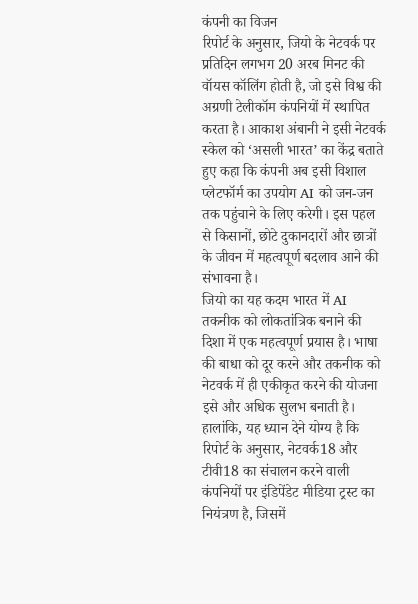कंपनी का विजन
रिपोर्ट के अनुसार, जियो के नेटवर्क पर प्रतिदिन लगभग 20 अरब मिनट की वॉयस कॉलिंग होती है, जो इसे विश्व की अग्रणी टेलीकॉम कंपनियों में स्थापित करता है। आकाश अंबानी ने इसी नेटवर्क स्केल को ‘असली भारत’ का केंद्र बताते हुए कहा कि कंपनी अब इसी विशाल प्लेटफॉर्म का उपयोग AI को जन-जन तक पहुंचाने के लिए करेगी। इस पहल से किसानों, छोटे दुकानदारों और छात्रों के जीवन में महत्वपूर्ण बदलाव आने की संभावना है।
जियो का यह कदम भारत में AI तकनीक को लोकतांत्रिक बनाने की दिशा में एक महत्वपूर्ण प्रयास है। भाषा की बाधा को दूर करने और तकनीक को नेटवर्क में ही एकीकृत करने की योजना इसे और अधिक सुलभ बनाती है। हालांकि, यह ध्यान देने योग्य है कि रिपोर्ट के अनुसार, नेटवर्क18 और टीवी18 का संचालन करने वाली कंपनियों पर इंडिपेंडेट मीडिया ट्रस्ट का नियंत्रण है, जिसमें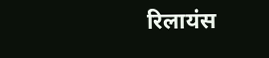रिलायंस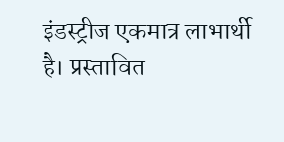इंडस्ट्रीज एकमात्र लाभार्थी है। प्रस्तावित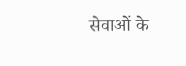सेवाओं के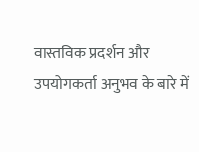वास्तविक प्रदर्शन और उपयोगकर्ता अनुभव के बारे में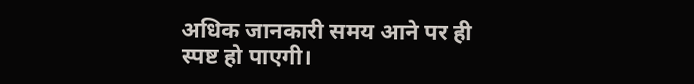अधिक जानकारी समय आने पर ही स्पष्ट हो पाएगी।